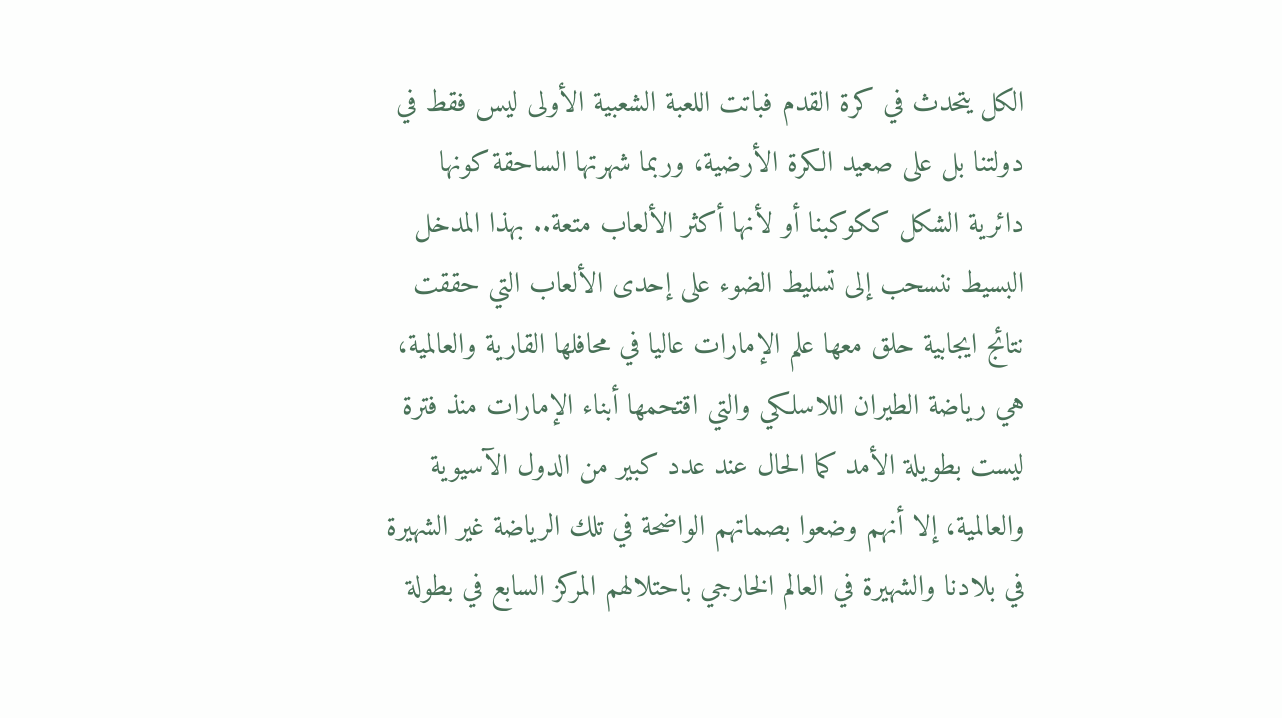الكل يتحدث في كرة القدم فباتت اللعبة الشعبية الأولى ليس فقط في دولتنا بل على صعيد الكرة الأرضية، وربما شهرتها الساحقة كونها دائرية الشكل ككوكبنا أو لأنها أكثر الألعاب متعة.. بهذا المدخل البسيط ننسحب إلى تسليط الضوء على إحدى الألعاب التي حققت نتائج ايجابية حلق معها علم الإمارات عاليا في محافلها القارية والعالمية، هي رياضة الطيران اللاسلكي والتي اقتحمها أبناء الإمارات منذ فترة ليست بطويلة الأمد كما الحال عند عدد كبير من الدول الآسيوية والعالمية، إلا أنهم وضعوا بصماتهم الواضحة في تلك الرياضة غير الشهيرة في بلادنا والشهيرة في العالم الخارجي باحتلالهم المركز السابع في بطولة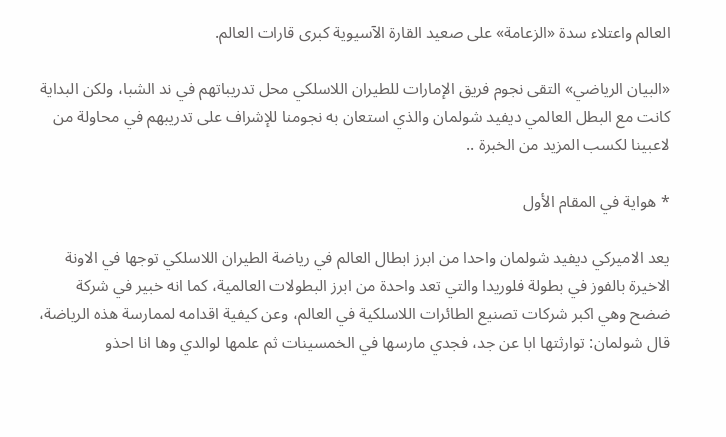العالم واعتلاء سدة «الزعامة» على صعيد القارة الآسيوية كبرى قارات العالم.

«البيان الرياضي» التقى نجوم فريق الإمارات للطيران اللاسلكي محل تدريباتهم في ند الشبا، ولكن البداية كانت مع البطل العالمي ديفيد شولمان والذي استعان به نجومنا للإشراف على تدريبهم في محاولة من لاعبينا لكسب المزيد من الخبرة ..

* هواية في المقام الأول

يعد الاميركي ديفيد شولمان واحدا من ابرز ابطال العالم في رياضة الطيران اللاسلكي توجها في الاونة الاخيرة بالفوز في بطولة فلوريدا والتي تعد واحدة من ابرز البطولات العالمية، كما انه خبير في شركة ضضح وهي اكبر شركات تصنيع الطائرات اللاسلكية في العالم، وعن كيفية اقدامه لممارسة هذه الرياضة، قال شولمان: توارثتها ابا عن جد، فجدي مارسها في الخمسينات ثم علمها لوالدي وها انا احذو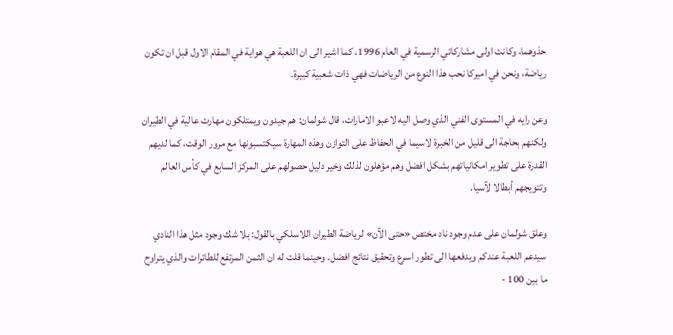حذوهما، وكانت اولى مشاركاتي الرسمية في العام 1996، كما اشير الى ان اللعبة هي هواية في المقام الاول قبل ان تكون رياضة، ونحن في اميركا نحب هذا النوع من الرياضات فهي ذات شعبية كبيرة.

وعن رايه في المستوى الفني الذي وصل اليه لاعبو الامارات، قال شولمان: هم جيدون ويمتلكون مهارت عالية في الطيران ولكنهم بحاجة الى قليل من الخبرة لاسيما في الحفاظ على التوازن وهذه المهارة سيكتسبونها مع مرور الوقت، كما لديهم القدرة على تطوير امكانياتهم بشكل افضل وهم مؤهلون لذلك وخير دليل حصولهم على المركز السابع في كأس العالم وتتويجهم أبطالا لآسيا.

وعلق شولمان على عدم وجود ناد مختص «حتى الآن» لرياضة الطيران اللاسلكي بالقول: بلا شك وجود مثل هذا النادي سيدعم اللعبة عندكم ويدفعها الى تطور اسرع وتحقيق نتائج افضل. وحينما قلت له ان الثمن المرتفع للطائرات والذي يتراوح ما بين 100 -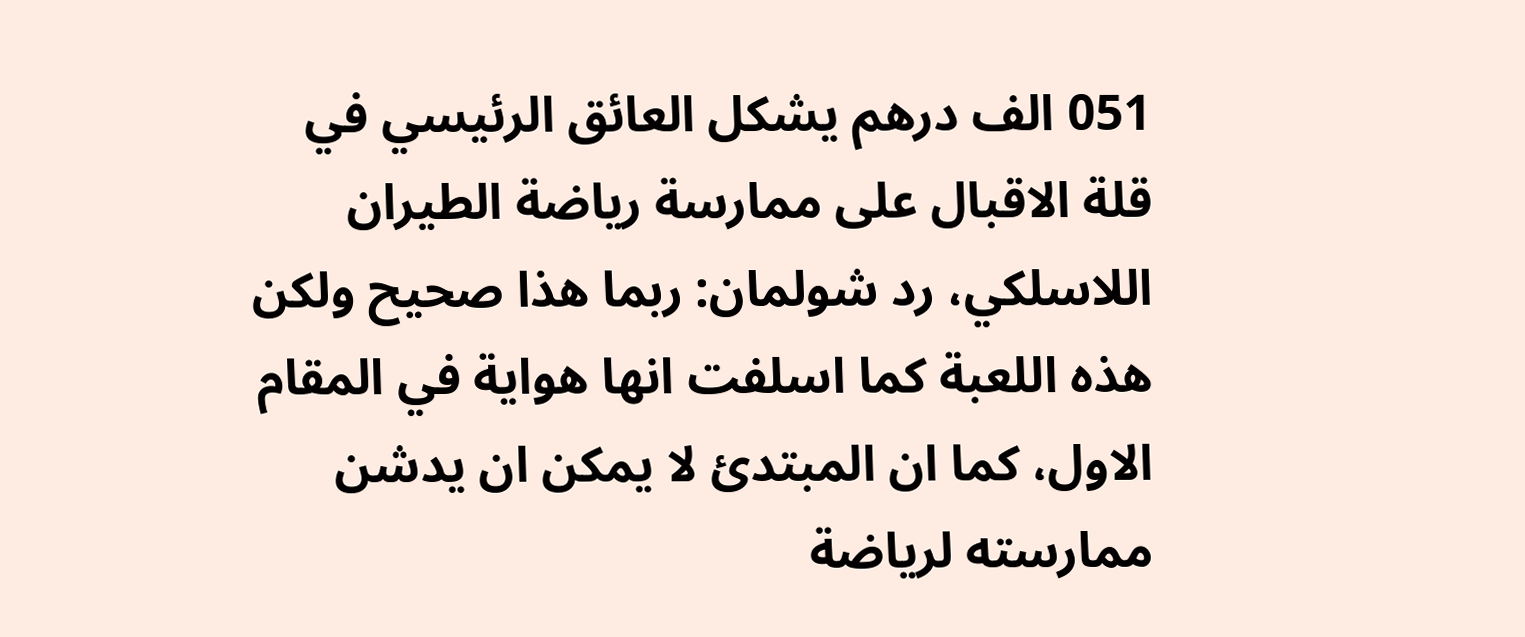051 الف درهم يشكل العائق الرئيسي في قلة الاقبال على ممارسة رياضة الطيران اللاسلكي، رد شولمان: ربما هذا صحيح ولكن هذه اللعبة كما اسلفت انها هواية في المقام الاول، كما ان المبتدئ لا يمكن ان يدشن ممارسته لرياضة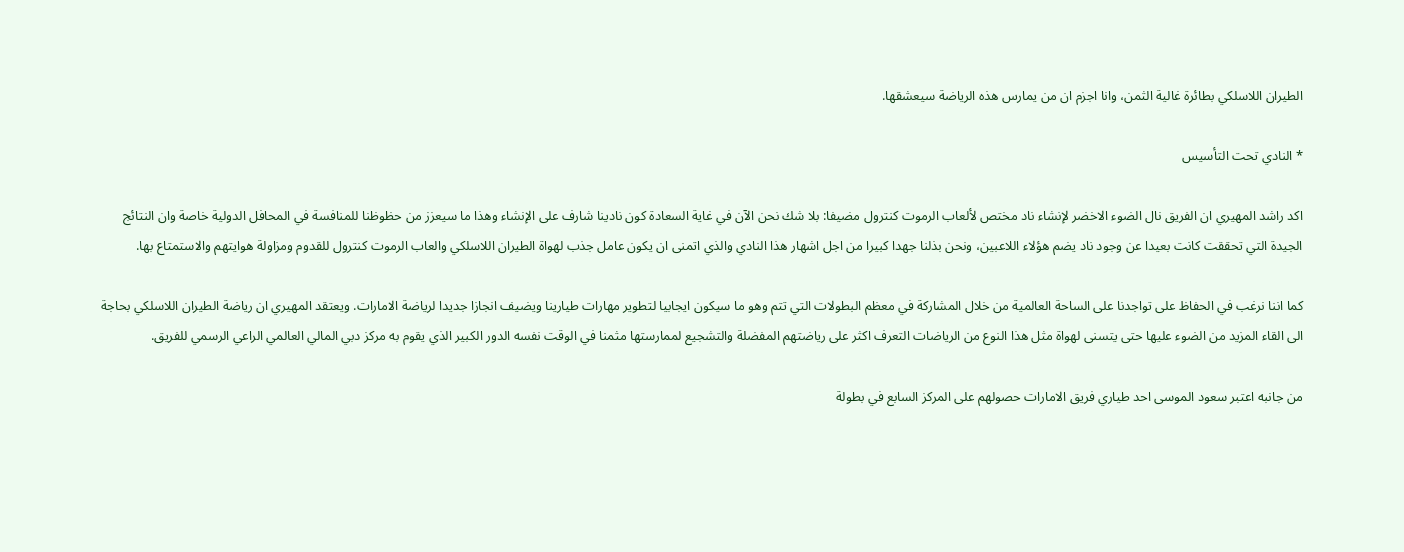الطيران اللاسلكي بطائرة غالية الثمن، وانا اجزم ان من يمارس هذه الرياضة سيعشقها.

* النادي تحت التأسيس

اكد راشد المهيري ان الفريق نال الضوء الاخضر لإنشاء ناد مختص لألعاب الرموت كنترول مضيفا: بلا شك نحن الآن في غاية السعادة كون نادينا شارف على الإنشاء وهذا ما سيعزز من حظوظنا للمنافسة في المحافل الدولية خاصة وان النتائج الجيدة التي تحققت كانت بعيدا عن وجود ناد يضم هؤلاء اللاعبين، ونحن بذلنا جهدا كبيرا من اجل اشهار هذا النادي والذي اتمنى ان يكون عامل جذب لهواة الطيران اللاسلكي والعاب الرموت كنترول للقدوم ومزاولة هوايتهم والاستمتاع بها.

كما اننا نرغب في الحفاظ على تواجدنا على الساحة العالمية من خلال المشاركة في معظم البطولات التي تتم وهو ما سيكون ايجابيا لتطوير مهارات طيارينا ويضيف انجازا جديدا لرياضة الامارات. ويعتقد المهيري ان رياضة الطيران اللاسلكي بحاجة الى القاء المزيد من الضوء عليها حتى يتسنى لهواة مثل هذا النوع من الرياضات التعرف اكثر على رياضتهم المفضلة والتشجيع لممارستها مثمنا في الوقت نفسه الدور الكبير الذي يقوم به مركز دبي المالي العالمي الراعي الرسمي للفريق.

من جانبه اعتبر سعود الموسى احد طياري فريق الامارات حصولهم على المركز السابع في بطولة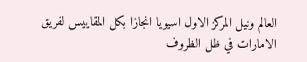العالم ونيل المركز الاول اسيويا انجازا بكل المقاييس لفريق الامارات في ظل الظروف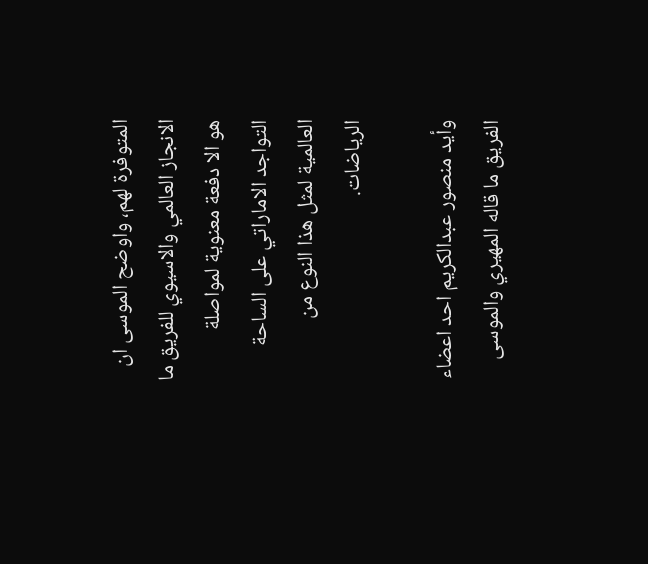المتوفرة لهم، واوضح الموسى ان الانجاز العالمي والاسيوي للفريق ما هو الا دفعة معنوية لمواصلة التواجد الاماراتي على الساحة العالمية لمثل هذا النوع من الرياضات.

وأيد منصور عبدالكريم احد اعضاء الفريق ما قاله المهيري والموسى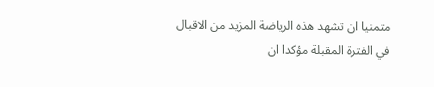متمنيا ان تشهد هذه الرياضة المزيد من الاقبال في الفترة المقبلة مؤكدا ان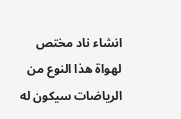انشاء ناد مختص لهواة هذا النوع من الرياضات سيكون له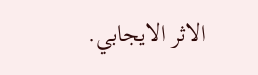الاثر الايجابي.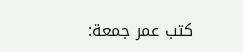كتب عمر جمعة: